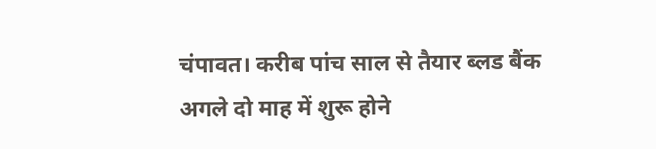चंपावत। करीब पांच साल से तैयार ब्लड बैंक अगले दो माह में शुरू होने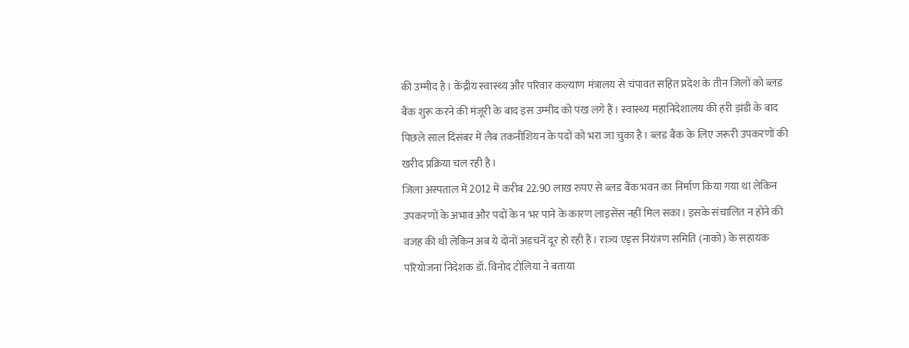की उम्मीद है। केंद्रीय स्वास्थ्य और परिवार कल्याण मंत्रालय से चंपावत सहित प्रदेश के तीन जिलों को ब्लड बैंक शुरू करने की मंजूरी के बाद इस उम्मीद को पंख लगे हैं। स्वास्थ्य महानिदेशालय की हरी झंडी के बाद पिछले साल दिसंबर में लैब तकनीशियन के पदों को भरा जा चुका है। ब्लड बैंक के लिए जरूरी उपकरणों की खरीद प्रक्रिया चल रही है।
जिला अस्पताल में 2012 में करीब 22.90 लाख रुपए से ब्लड बैंक भवन का निर्माण किया गया था लेकिन उपकरणों के अभाव और पदों के न भर पाने के कारण लाइसेंस नहीं मिल सका। इसके संचालित न होने की वजह की थी लेकिन अब ये दोनों अड़चनें दूर हो रही हैं। राज्य एड्स नियंत्रण समिति (नाको) के सहायक परियोजना निदेशक डॉ. विनोद टोलिया ने बताया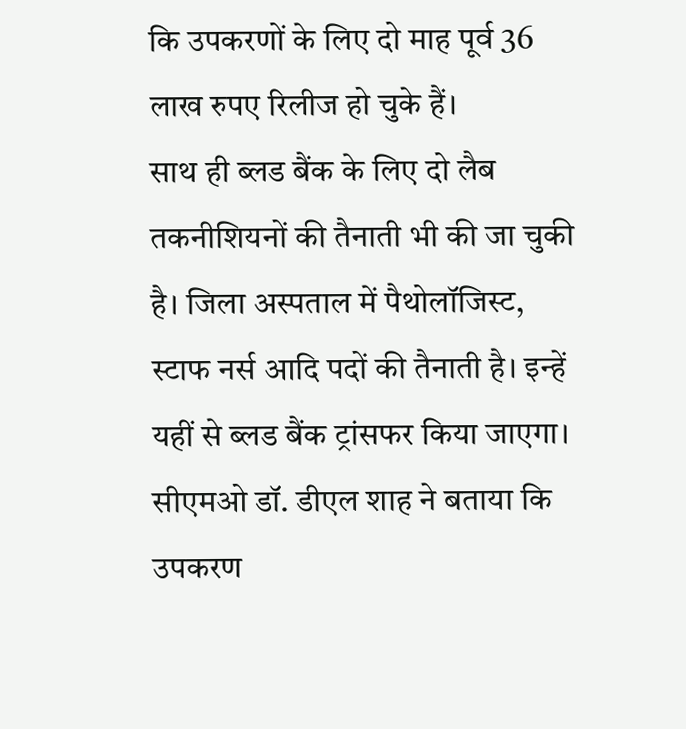कि उपकरणों के लिए दो माह पूर्व 36 लाख रुपए रिलीज हो चुके हैं।
साथ ही ब्लड बैंक के लिए दो लैब तकनीशियनों की तैनाती भी की जा चुकी है। जिला अस्पताल में पैथोलॉजिस्ट, स्टाफ नर्स आदि पदों की तैनाती है। इन्हें यहीं से ब्लड बैंक ट्रांसफर किया जाएगा। सीएमओ डॉ. डीएल शाह ने बताया कि उपकरण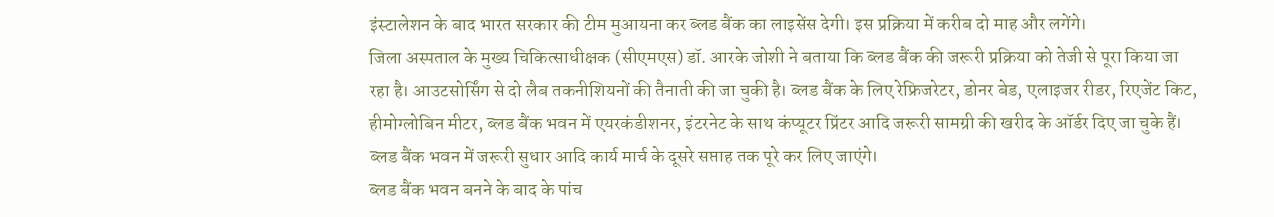इंस्टालेशन के बाद भारत सरकार की टीम मुआयना कर ब्लड बैंक का लाइसेंस देगी। इस प्रक्रिया में करीब दो माह और लगेंगे।
जिला अस्पताल के मुख्य चिकित्साधीक्षक (सीएमएस) डॉ. आरके जोशी ने बताया कि ब्लड बैंक की जरूरी प्रक्रिया को तेजी से पूरा किया जा रहा है। आउटसोर्सिंग से दो लैब तकनीशियनों की तैनाती की जा चुकी है। ब्लड बैंक के लिए रेफ्रिजरेटर, डोनर बेड, एलाइजर रीडर, रिएजेंट किट, हीमोग्लोबिन मीटर, ब्लड बैंक भवन में एयरकंडीशनर, इंटरनेट के साथ कंप्यूटर प्रिंटर आदि जरूरी सामग्री की खरीद के ऑर्डर दिए जा चुके हैं। ब्लड बैंक भवन में जरूरी सुधार आदि कार्य मार्च के दूसरे सप्ताह तक पूरे कर लिए जाएंगे।
ब्लड बैंक भवन बनने के बाद के पांच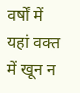वर्षों में यहां वक्त में खून न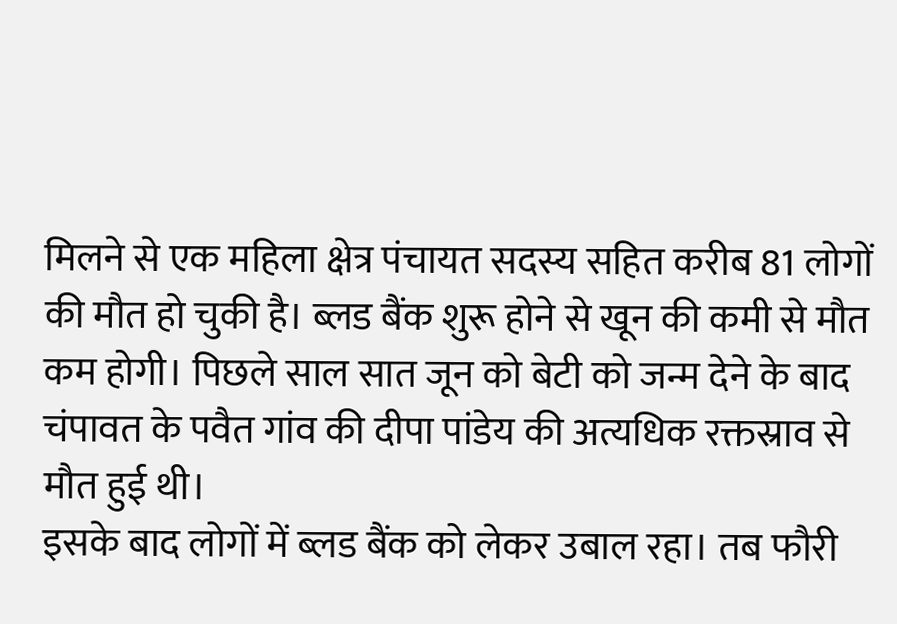मिलने से एक महिला क्षेत्र पंचायत सदस्य सहित करीब 81 लोगों की मौत हो चुकी है। ब्लड बैंक शुरू होने से खून की कमी से मौत कम होगी। पिछले साल सात जून को बेटी को जन्म देने के बाद चंपावत के पवैत गांव की दीपा पांडेय की अत्यधिक रक्तस्राव से मौत हुई थी।
इसके बाद लोगों में ब्लड बैंक को लेकर उबाल रहा। तब फौरी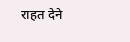राहत देने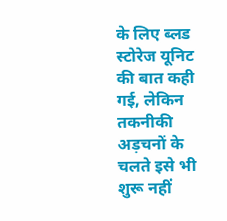के लिए ब्लड स्टोरेज यूनिट की बात कही गई, लेकिन तकनीकी अड़चनों के चलते इसे भी शुरू नहीं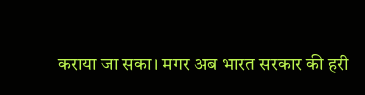कराया जा सका। मगर अब भारत सरकार की हरी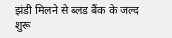झंडी मिलने से ब्लड बैंक के जल्द शुरू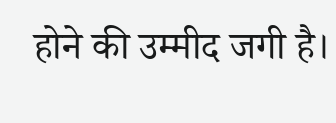होने की उम्मीद जगी है।